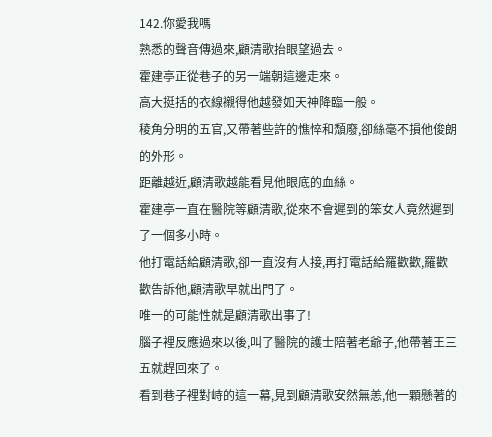142.你愛我嗎
熟悉的聲音傳過來,顧清歌抬眼望過去。
霍建亭正從巷子的另一端朝這邊走來。
高大挺括的衣線襯得他越發如天神降臨一般。
稜角分明的五官,又帶著些許的憔悴和頹廢,卻絲毫不損他俊朗的外形。
距離越近,顧清歌越能看見他眼底的血絲。
霍建亭一直在醫院等顧清歌,從來不會遲到的笨女人竟然遲到了一個多小時。
他打電話給顧清歌,卻一直沒有人接,再打電話給羅歡歡,羅歡歡告訴他,顧清歌早就出門了。
唯一的可能性就是顧清歌出事了!
腦子裡反應過來以後,叫了醫院的護士陪著老爺子,他帶著王三五就趕回來了。
看到巷子裡對峙的這一幕,見到顧清歌安然無恙,他一顆懸著的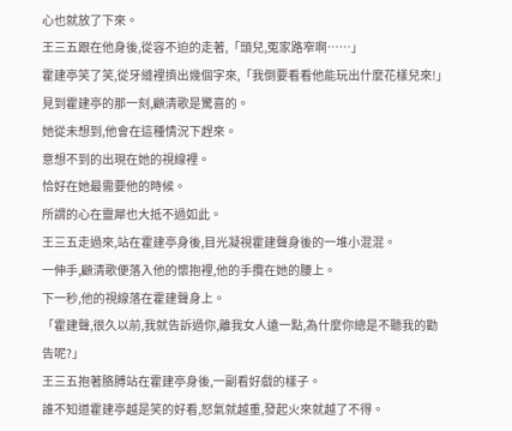心也就放了下來。
王三五跟在他身後,從容不迫的走著,「頭兒,冤家路窄啊……」
霍建亭笑了笑,從牙縫裡擠出幾個字來,「我倒要看看他能玩出什麼花樣兒來!」
見到霍建亭的那一刻,顧清歌是驚喜的。
她從未想到,他會在這種情況下趕來。
意想不到的出現在她的視線裡。
恰好在她最需要他的時候。
所謂的心在靈犀也大抵不過如此。
王三五走過來,站在霍建亭身後,目光凝視霍建聲身後的一堆小混混。
一伸手,顧清歌便落入他的懷抱裡,他的手攬在她的腰上。
下一秒,他的視線落在霍建聲身上。
「霍建聲,很久以前,我就告訴過你,離我女人遠一點,為什麼你總是不聽我的勸告呢?」
王三五抱著胳膊站在霍建亭身後,一副看好戲的樣子。
誰不知道霍建亭越是笑的好看,怒氣就越重,發起火來就越了不得。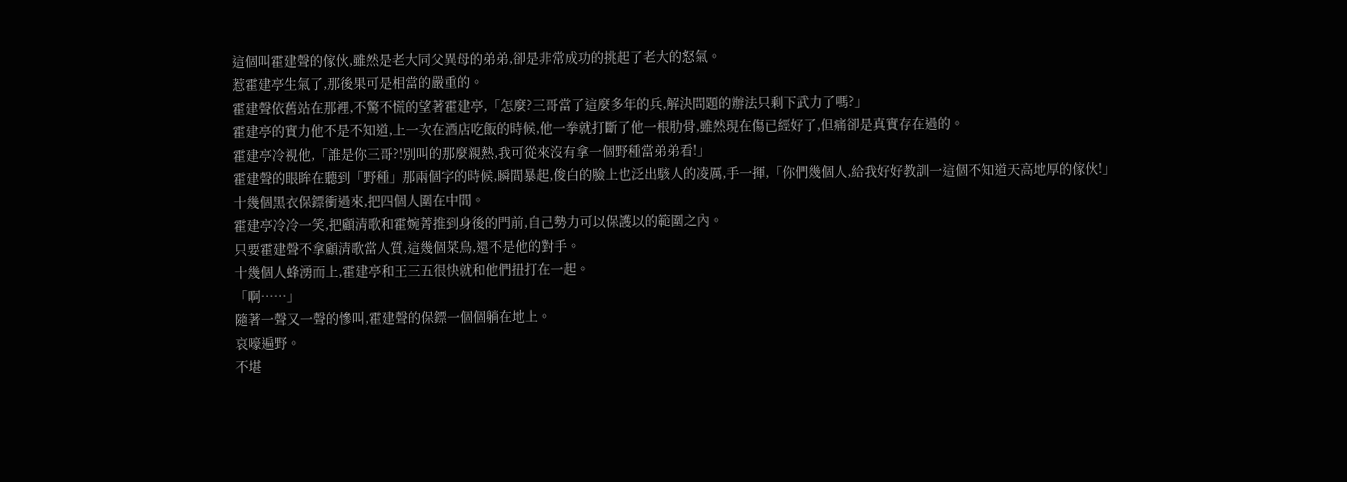這個叫霍建聲的傢伙,雖然是老大同父異母的弟弟,卻是非常成功的挑起了老大的怒氣。
惹霍建亭生氣了,那後果可是相當的嚴重的。
霍建聲依舊站在那裡,不驚不慌的望著霍建亭,「怎麼?三哥當了這麼多年的兵,解決問題的辦法只剩下武力了嗎?」
霍建亭的實力他不是不知道,上一次在酒店吃飯的時候,他一拳就打斷了他一根肋骨,雖然現在傷已經好了,但痛卻是真實存在過的。
霍建亭冷視他,「誰是你三哥?!別叫的那麼親熱,我可從來沒有拿一個野種當弟弟看!」
霍建聲的眼眸在聽到「野種」那兩個字的時候,瞬間暴起,俊白的臉上也泛出駭人的凌厲,手一揮,「你們幾個人,給我好好教訓一這個不知道天高地厚的傢伙!」
十幾個黑衣保鏢衝過來,把四個人圍在中間。
霍建亭冷冷一笑,把顧清歌和霍婉菁推到身後的門前,自己勢力可以保護以的範圍之內。
只要霍建聲不拿顧清歌當人質,這幾個菜鳥,還不是他的對手。
十幾個人蜂湧而上,霍建亭和王三五很快就和他們扭打在一起。
「啊……」
隨著一聲又一聲的慘叫,霍建聲的保鏢一個個躺在地上。
哀嚎遍野。
不堪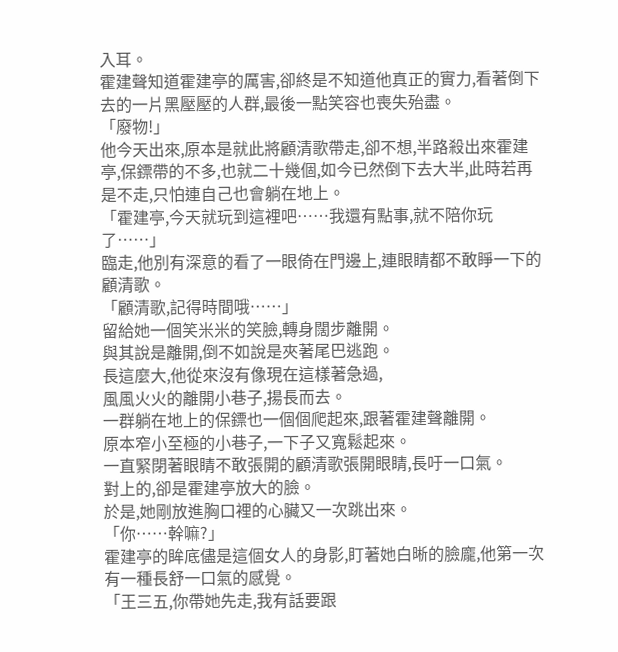入耳。
霍建聲知道霍建亭的厲害,卻終是不知道他真正的實力,看著倒下去的一片黑壓壓的人群,最後一點笑容也喪失殆盡。
「廢物!」
他今天出來,原本是就此將顧清歌帶走,卻不想,半路殺出來霍建亭,保鏢帶的不多,也就二十幾個,如今已然倒下去大半,此時若再是不走,只怕連自己也會躺在地上。
「霍建亭,今天就玩到這裡吧……我還有點事,就不陪你玩了……」
臨走,他別有深意的看了一眼倚在門邊上,連眼睛都不敢睜一下的顧清歌。
「顧清歌,記得時間哦……」
留給她一個笑米米的笑臉,轉身闊步離開。
與其說是離開,倒不如說是夾著尾巴逃跑。
長這麼大,他從來沒有像現在這樣著急過,
風風火火的離開小巷子,揚長而去。
一群躺在地上的保鏢也一個個爬起來,跟著霍建聲離開。
原本窄小至極的小巷子,一下子又寬鬆起來。
一直緊閉著眼睛不敢張開的顧清歌張開眼睛,長吁一口氣。
對上的,卻是霍建亭放大的臉。
於是,她剛放進胸口裡的心臟又一次跳出來。
「你……幹嘛?」
霍建亭的眸底儘是這個女人的身影,盯著她白晰的臉龐,他第一次有一種長舒一口氣的感覺。
「王三五,你帶她先走,我有話要跟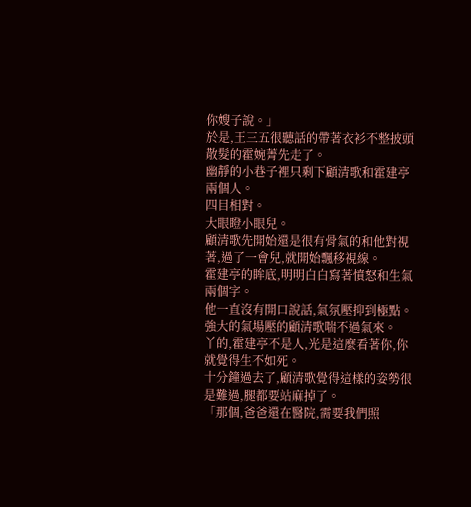你嫂子說。」
於是,王三五很聽話的帶著衣衫不整披頭散髮的霍婉菁先走了。
幽靜的小巷子裡只剩下顧清歌和霍建亭兩個人。
四目相對。
大眼瞪小眼兒。
顧清歌先開始還是很有骨氣的和他對視著,過了一會兒,就開始飄移視線。
霍建亭的眸底,明明白白寫著憤怒和生氣兩個字。
他一直沒有開口說話,氣氛壓抑到極點。
強大的氣場壓的顧清歌喘不過氣來。
丫的,霍建亭不是人,光是這麼看著你,你就覺得生不如死。
十分鐘過去了,顧清歌覺得這樣的姿勢很是難過,腿都要站麻掉了。
「那個,爸爸還在醫院,需要我們照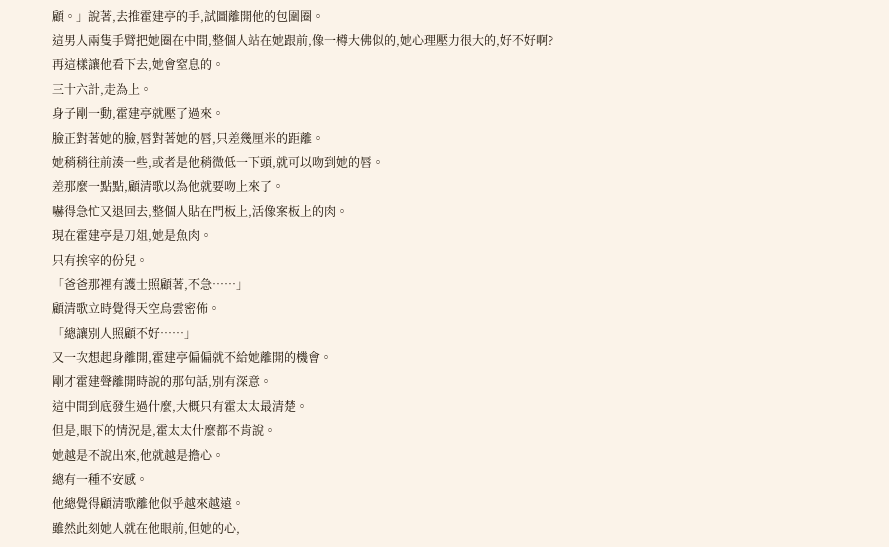顧。」說著,去推霍建亭的手,試圖離開他的包圍圈。
這男人兩隻手臂把她圈在中間,整個人站在她跟前,像一樽大佛似的,她心理壓力很大的,好不好啊?
再這樣讓他看下去,她會窒息的。
三十六計,走為上。
身子剛一動,霍建亭就壓了過來。
臉正對著她的臉,唇對著她的唇,只差幾厘米的距離。
她稍稍往前湊一些,或者是他稍微低一下頭,就可以吻到她的唇。
差那麼一點點,顧清歌以為他就要吻上來了。
嚇得急忙又退回去,整個人貼在門板上,活像案板上的肉。
現在霍建亭是刀俎,她是魚肉。
只有挨宰的份兒。
「爸爸那裡有護士照顧著,不急……」
顧清歌立時覺得天空烏雲密佈。
「總讓別人照顧不好……」
又一次想起身離開,霍建亭偏偏就不給她離開的機會。
剛才霍建聲離開時說的那句話,別有深意。
這中間到底發生過什麼,大概只有霍太太最清楚。
但是,眼下的情況是,霍太太什麼都不肯說。
她越是不說出來,他就越是擔心。
總有一種不安感。
他總覺得顧清歌離他似乎越來越遠。
雖然此刻她人就在他眼前,但她的心,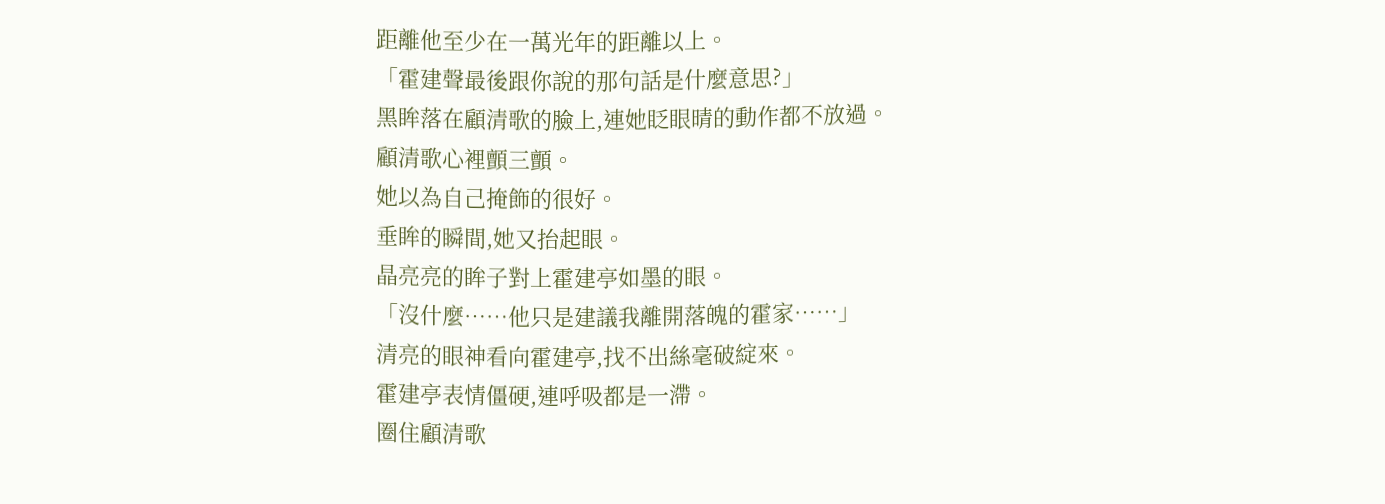距離他至少在一萬光年的距離以上。
「霍建聲最後跟你說的那句話是什麼意思?」
黑眸落在顧清歌的臉上,連她眨眼晴的動作都不放過。
顧清歌心裡顫三顫。
她以為自己掩飾的很好。
垂眸的瞬間,她又抬起眼。
晶亮亮的眸子對上霍建亭如墨的眼。
「沒什麼……他只是建議我離開落魄的霍家……」
清亮的眼神看向霍建亭,找不出絲毫破綻來。
霍建亭表情僵硬,連呼吸都是一滯。
圈住顧清歌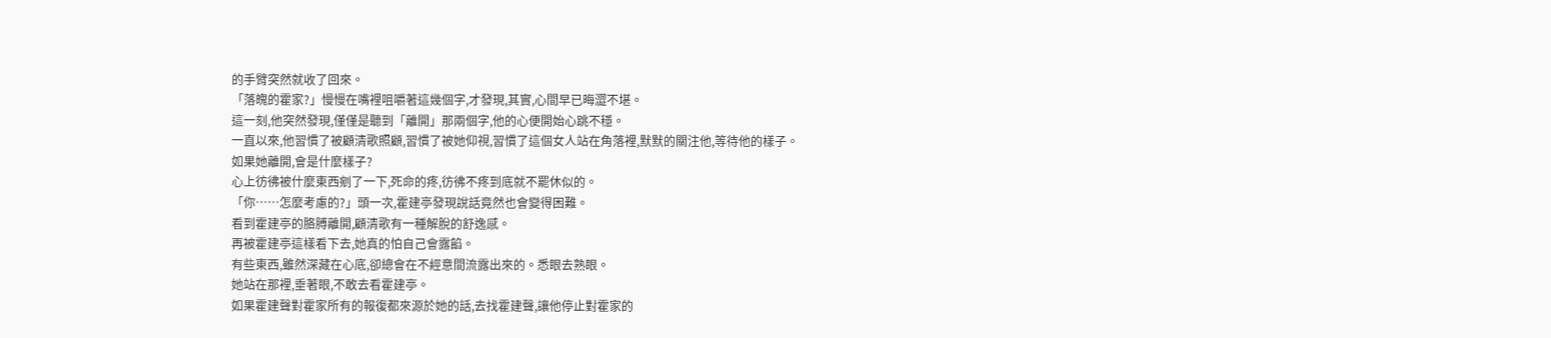的手臂突然就收了回來。
「落魄的霍家?」慢慢在嘴裡咀嚼著這幾個字,才發現,其實,心間早已晦澀不堪。
這一刻,他突然發現,僅僅是聽到「離開」那兩個字,他的心便開始心跳不穩。
一直以來,他習慣了被顧清歌照顧,習慣了被她仰視,習慣了這個女人站在角落裡,默默的關注他,等待他的樣子。
如果她離開,會是什麼樣子?
心上彷彿被什麼東西剜了一下,死命的疼,彷彿不疼到底就不罷休似的。
「你……怎麼考慮的?」頭一次,霍建亭發現說話竟然也會變得困難。
看到霍建亭的胳膊離開,顧清歌有一種解脫的舒逸感。
再被霍建亭這樣看下去,她真的怕自己會露餡。
有些東西,雖然深藏在心底,卻總會在不經意間流露出來的。悉眼去熟眼。
她站在那裡,垂著眼,不敢去看霍建亭。
如果霍建聲對霍家所有的報復都來源於她的話,去找霍建聲,讓他停止對霍家的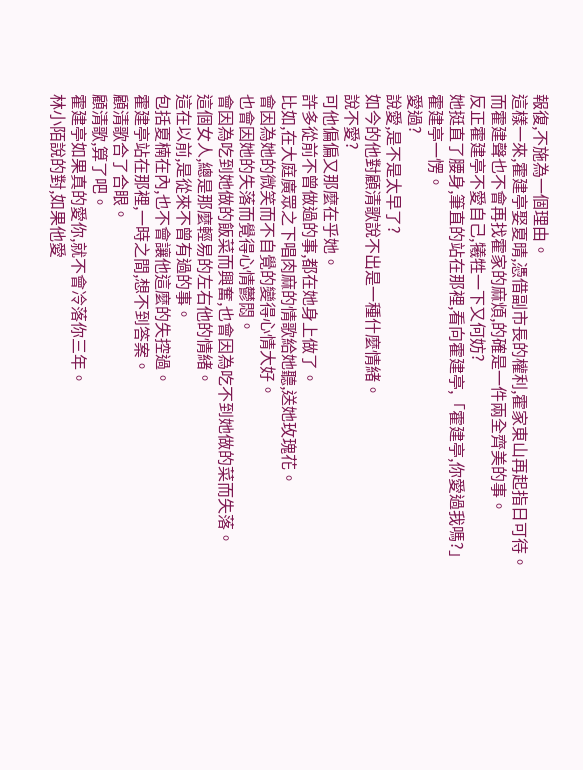報復,不施為一個理由。
這樣一來,霍建亭娶夏晴,憑借副市長的權利,霍家東山再起指日可待。
而霍建聲也不會再找霍家的麻煩,的確是一件兩全齊美的事。
反正霍建亭不愛自己,犧牲一下又何妨?
她挺直了腰身,筆直的站在那裡,看向霍建亭,「霍建亭,你愛過我嗎?」
霍建亭一愣。
愛過?
說愛,是不是太早了?
如今的他對顧清歌說不出是一種什麼情緒。
說不愛?
可他偏偏又那麼在乎她。
許多從前不曾做過的事,都在她身上做了。
比如,在大庭廣眾之下唱肉麻的情歌給她聽,送她玫瑰花。
會因為她的微笑而不自覺的變得心情大好。
也會因她的失落而覺得心情鬱悶。
會因為吃到她做的飯菜而興奮,也會因為吃不到她做的菜而失落。
這個女人,總是那麼輕易的左右他的情緒。
這在以前,是從來不曾有過的事。
包括夏楠在內,也不會讓他這麼的失控過。
霍建亭站在那裡,一時之間,想不到答案。
顧清歌合了合眼。
顧清歌,算了吧。
霍建亭如果真的愛你,就不會冷落你三年。
林小陌說的對,如果他愛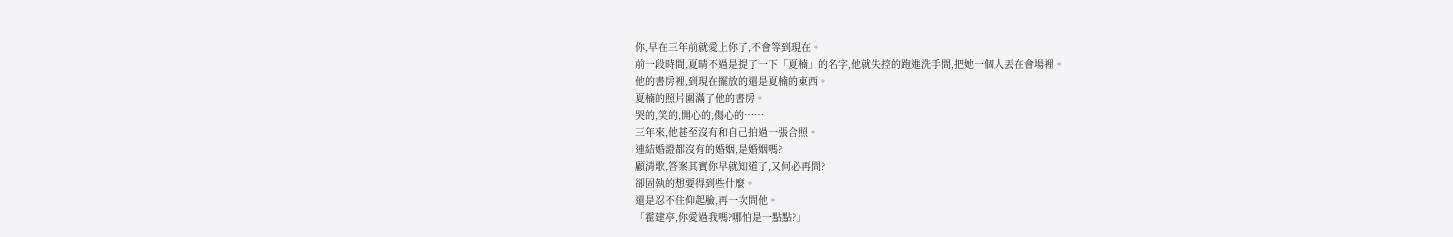你,早在三年前就愛上你了,不會等到現在。
前一段時間,夏晴不過是提了一下「夏楠」的名字,他就失控的跑進洗手間,把她一個人丟在會場裡。
他的書房裡,到現在擺放的還是夏楠的東西。
夏楠的照片圍滿了他的書房。
哭的,笑的,開心的,傷心的……
三年來,他甚至沒有和自己拍過一張合照。
連結婚證都沒有的婚姻,是婚姻嗎?
顧清歌,答案其實你早就知道了,又何必再問?
卻固執的想要得到些什麼。
還是忍不住仰起臉,再一次問他。
「霍建亭,你愛過我嗎?哪怕是一點點?」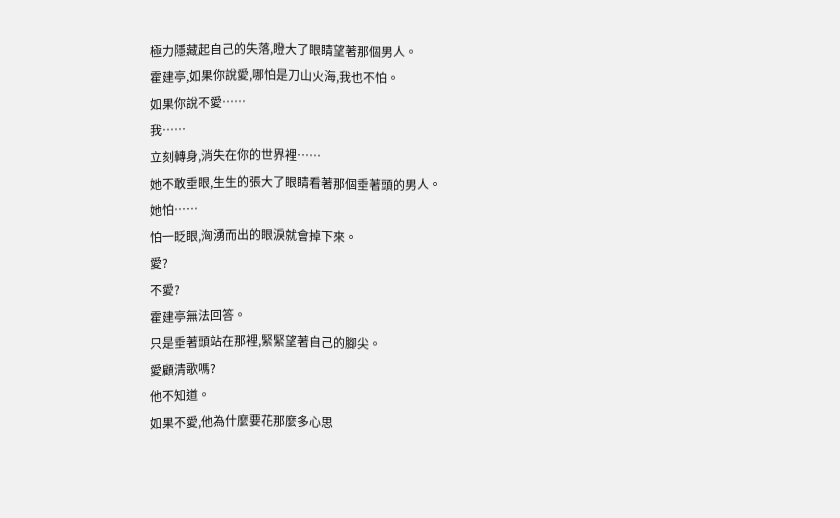極力隱藏起自己的失落,瞪大了眼睛望著那個男人。
霍建亭,如果你說愛,哪怕是刀山火海,我也不怕。
如果你說不愛……
我……
立刻轉身,消失在你的世界裡……
她不敢垂眼,生生的張大了眼睛看著那個垂著頭的男人。
她怕……
怕一眨眼,洶湧而出的眼淚就會掉下來。
愛?
不愛?
霍建亭無法回答。
只是垂著頭站在那裡,緊緊望著自己的腳尖。
愛顧清歌嗎?
他不知道。
如果不愛,他為什麼要花那麼多心思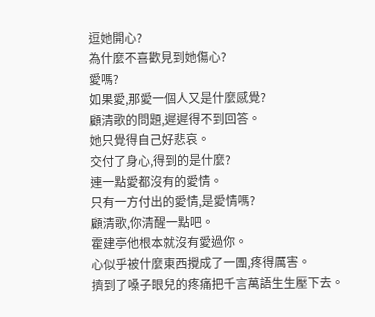逗她開心?
為什麼不喜歡見到她傷心?
愛嗎?
如果愛,那愛一個人又是什麼感覺?
顧清歌的問題,遲遲得不到回答。
她只覺得自己好悲哀。
交付了身心,得到的是什麼?
連一點愛都沒有的愛情。
只有一方付出的愛情,是愛情嗎?
顧清歌,你清醒一點吧。
霍建亭他根本就沒有愛過你。
心似乎被什麼東西攪成了一團,疼得厲害。
擠到了嗓子眼兒的疼痛把千言萬語生生壓下去。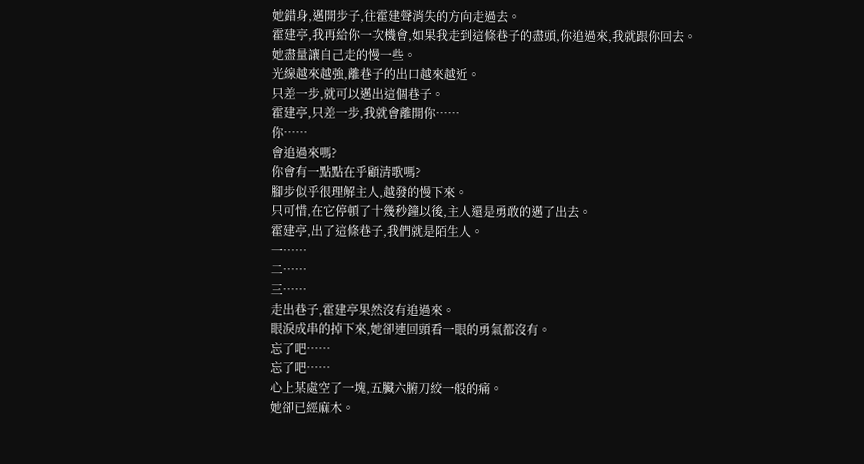她錯身,邁開步子,往霍建聲消失的方向走過去。
霍建亭,我再給你一次機會,如果我走到這條巷子的盡頭,你追過來,我就跟你回去。
她盡量讓自己走的慢一些。
光線越來越強,離巷子的出口越來越近。
只差一步,就可以邁出這個巷子。
霍建亭,只差一步,我就會離開你……
你……
會追過來嗎?
你會有一點點在乎顧清歌嗎?
腳步似乎很理解主人,越發的慢下來。
只可惜,在它停頓了十幾秒鐘以後,主人還是勇敢的邁了出去。
霍建亭,出了這條巷子,我們就是陌生人。
一……
二……
三……
走出巷子,霍建亭果然沒有追過來。
眼淚成串的掉下來,她卻連回頭看一眼的勇氣都沒有。
忘了吧……
忘了吧……
心上某處空了一塊,五臟六腑刀絞一般的痛。
她卻已經麻木。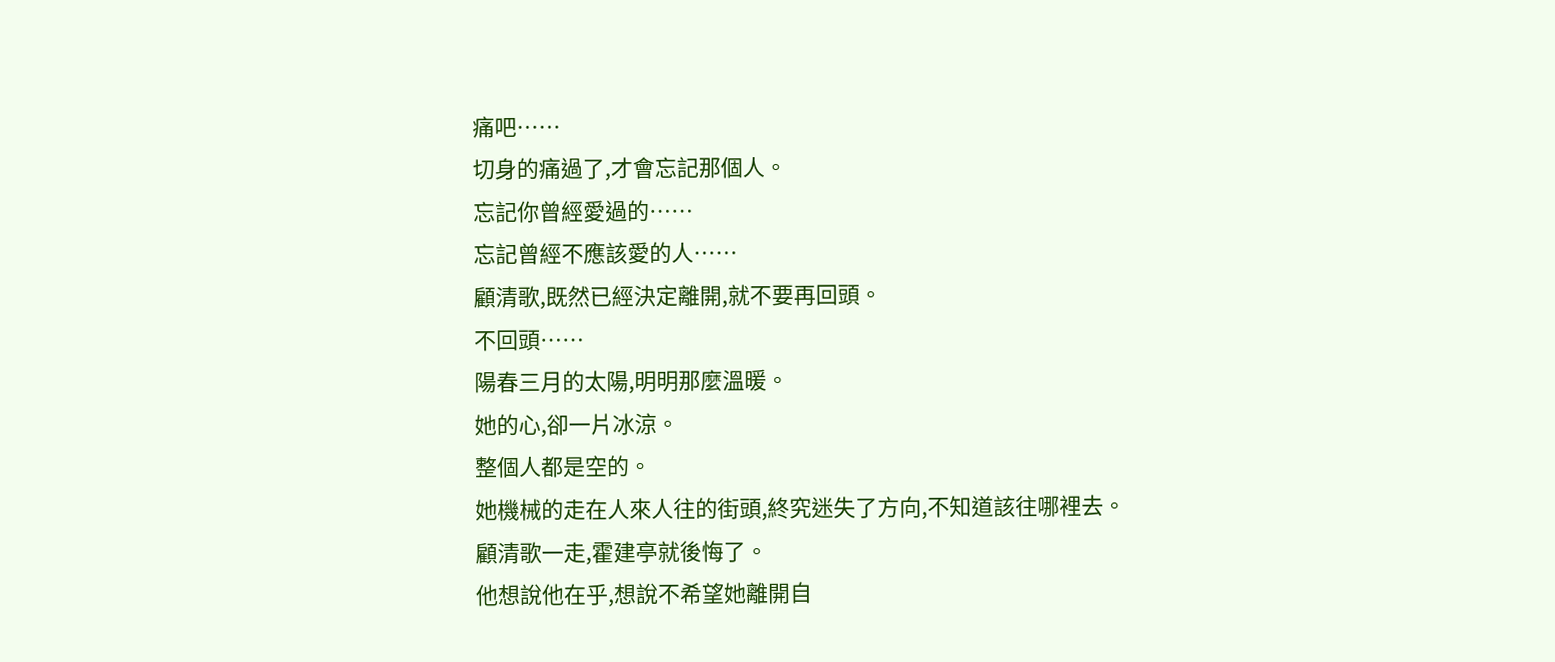痛吧……
切身的痛過了,才會忘記那個人。
忘記你曾經愛過的……
忘記曾經不應該愛的人……
顧清歌,既然已經決定離開,就不要再回頭。
不回頭……
陽春三月的太陽,明明那麼溫暖。
她的心,卻一片冰涼。
整個人都是空的。
她機械的走在人來人往的街頭,終究迷失了方向,不知道該往哪裡去。
顧清歌一走,霍建亭就後悔了。
他想說他在乎,想說不希望她離開自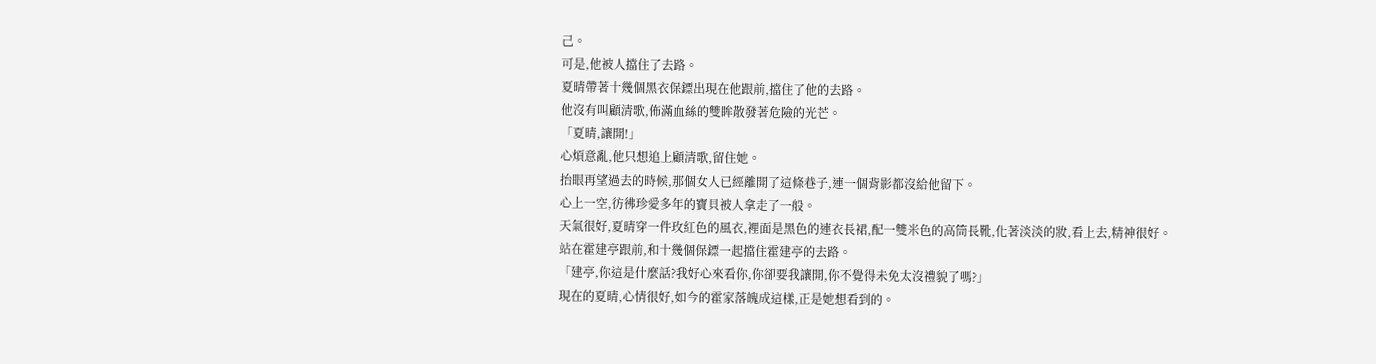己。
可是,他被人擋住了去路。
夏晴帶著十幾個黑衣保鏢出現在他跟前,擋住了他的去路。
他沒有叫顧清歌,佈滿血絲的雙眸散發著危險的光芒。
「夏晴,讓開!」
心煩意亂,他只想追上顧清歌,留住她。
抬眼再望過去的時候,那個女人已經離開了這條巷子,連一個背影都沒給他留下。
心上一空,彷彿珍愛多年的寶貝被人拿走了一般。
天氣很好,夏晴穿一件玫紅色的風衣,裡面是黑色的連衣長裙,配一雙米色的高筒長靴,化著淡淡的妝,看上去,精神很好。
站在霍建亭跟前,和十幾個保鏢一起擋住霍建亭的去路。
「建亭,你這是什麼話?我好心來看你,你卻要我讓開,你不覺得未免太沒禮貌了嗎?」
現在的夏晴,心情很好,如今的霍家落魄成這樣,正是她想看到的。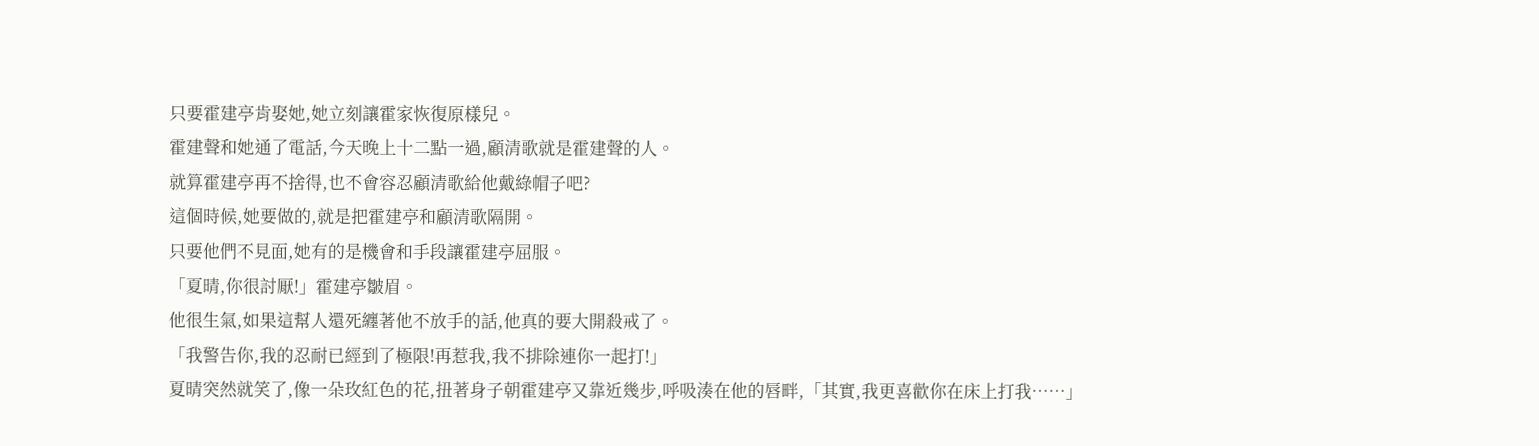只要霍建亭肯娶她,她立刻讓霍家恢復原樣兒。
霍建聲和她通了電話,今天晚上十二點一過,顧清歌就是霍建聲的人。
就算霍建亭再不捨得,也不會容忍顧清歌給他戴綠帽子吧?
這個時候,她要做的,就是把霍建亭和顧清歌隔開。
只要他們不見面,她有的是機會和手段讓霍建亭屈服。
「夏晴,你很討厭!」霍建亭皺眉。
他很生氣,如果這幫人還死纏著他不放手的話,他真的要大開殺戒了。
「我警告你,我的忍耐已經到了極限!再惹我,我不排除連你一起打!」
夏晴突然就笑了,像一朵玫紅色的花,扭著身子朝霍建亭又靠近幾步,呼吸湊在他的唇畔,「其實,我更喜歡你在床上打我……」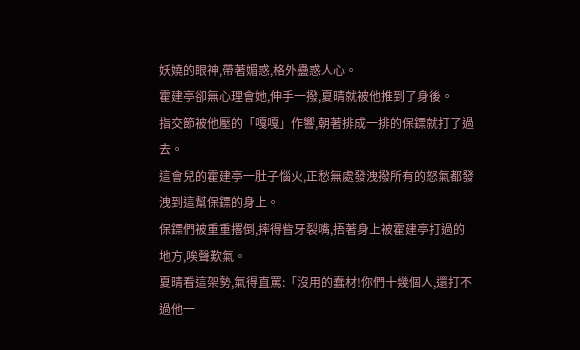妖嬈的眼神,帶著媚惑,格外蠱惑人心。
霍建亭卻無心理會她,伸手一撥,夏晴就被他推到了身後。
指交節被他壓的「嘎嘎」作響,朝著排成一排的保鏢就打了過去。
這會兒的霍建亭一肚子惱火,正愁無處發洩撥所有的怒氣都發洩到這幫保鏢的身上。
保鏢們被重重撂倒,摔得眥牙裂嘴,捂著身上被霍建亭打過的地方,唉聲歎氣。
夏晴看這架勢,氣得直罵:「沒用的蠢材!你們十幾個人,還打不過他一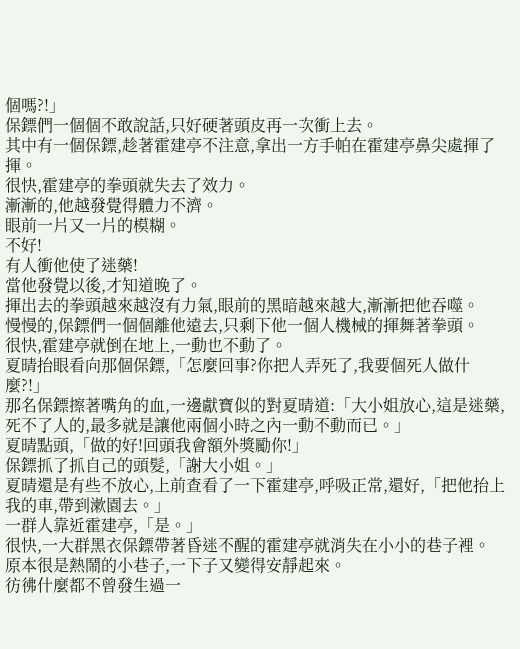個嗎?!」
保鏢們一個個不敢說話,只好硬著頭皮再一次衝上去。
其中有一個保鏢,趁著霍建亭不注意,拿出一方手帕在霍建亭鼻尖處揮了揮。
很快,霍建亭的拳頭就失去了效力。
漸漸的,他越發覺得體力不濟。
眼前一片又一片的模糊。
不好!
有人衝他使了迷藥!
當他發覺以後,才知道晚了。
揮出去的拳頭越來越沒有力氣,眼前的黑暗越來越大,漸漸把他吞噬。
慢慢的,保鏢們一個個離他遠去,只剩下他一個人機械的揮舞著拳頭。
很快,霍建亭就倒在地上,一動也不動了。
夏晴抬眼看向那個保鏢,「怎麼回事?你把人弄死了,我要個死人做什麼?!」
那名保鏢擦著嘴角的血,一邊獻寶似的對夏晴道:「大小姐放心,這是迷藥,死不了人的,最多就是讓他兩個小時之內一動不動而已。」
夏晴點頭,「做的好!回頭我會額外獎勵你!」
保鏢抓了抓自己的頭髮,「謝大小姐。」
夏晴還是有些不放心,上前查看了一下霍建亭,呼吸正常,還好,「把他抬上我的車,帶到漱園去。」
一群人靠近霍建亭,「是。」
很快,一大群黑衣保鏢帶著昏迷不醒的霍建亭就消失在小小的巷子裡。
原本很是熱鬧的小巷子,一下子又變得安靜起來。
彷彿什麼都不曾發生過一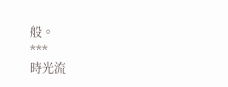般。
***
時光流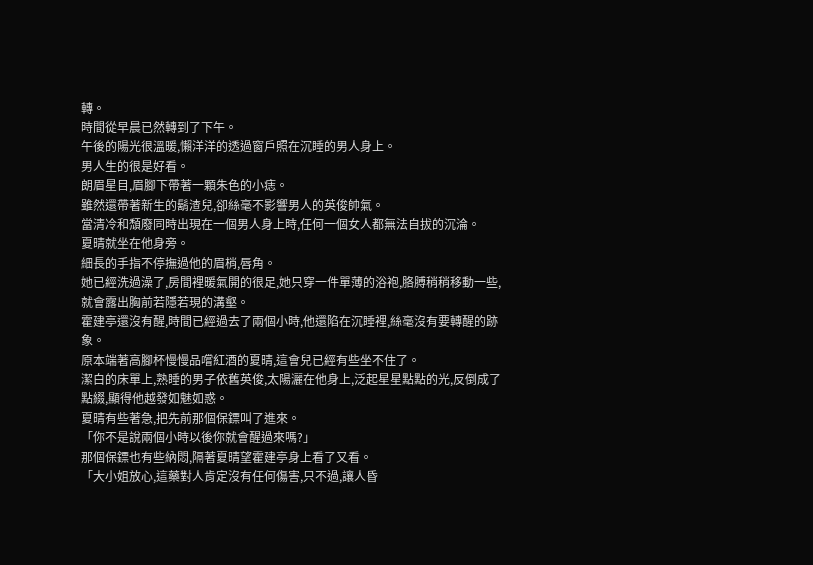轉。
時間從早晨已然轉到了下午。
午後的陽光很溫暖,懶洋洋的透過窗戶照在沉睡的男人身上。
男人生的很是好看。
朗眉星目,眉腳下帶著一顆朱色的小痣。
雖然還帶著新生的鬍渣兒,卻絲毫不影響男人的英俊帥氣。
當清冷和頹廢同時出現在一個男人身上時,任何一個女人都無法自拔的沉淪。
夏晴就坐在他身旁。
細長的手指不停撫過他的眉梢,唇角。
她已經洗過澡了,房間裡暖氣開的很足,她只穿一件單薄的浴袍,胳膊稍稍移動一些,就會露出胸前若隱若現的溝壑。
霍建亭還沒有醒,時間已經過去了兩個小時,他還陷在沉睡裡,絲毫沒有要轉醒的跡象。
原本端著高腳杯慢慢品嚐紅酒的夏晴,這會兒已經有些坐不住了。
潔白的床單上,熟睡的男子依舊英俊,太陽灑在他身上,泛起星星點點的光,反倒成了點綴,顯得他越發如魅如惑。
夏晴有些著急,把先前那個保鏢叫了進來。
「你不是說兩個小時以後你就會醒過來嗎?」
那個保鏢也有些納悶,隔著夏晴望霍建亭身上看了又看。
「大小姐放心,這藥對人肯定沒有任何傷害,只不過,讓人昏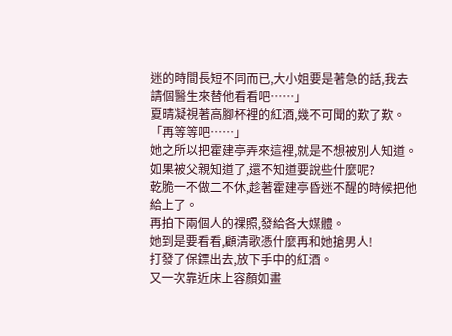迷的時間長短不同而已,大小姐要是著急的話,我去請個醫生來替他看看吧……」
夏晴凝視著高腳杯裡的紅酒,幾不可聞的歎了歎。
「再等等吧……」
她之所以把霍建亭弄來這裡,就是不想被別人知道。
如果被父親知道了,還不知道要說些什麼呢?
乾脆一不做二不休,趁著霍建亭昏迷不醒的時候把他給上了。
再拍下兩個人的祼照,發給各大媒體。
她到是要看看,顧清歌憑什麼再和她搶男人!
打發了保鏢出去,放下手中的紅酒。
又一次靠近床上容顏如畫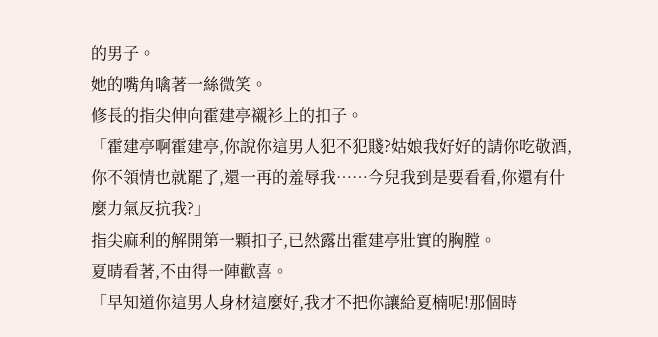的男子。
她的嘴角噙著一絲微笑。
修長的指尖伸向霍建亭襯衫上的扣子。
「霍建亭啊霍建亭,你說你這男人犯不犯賤?姑娘我好好的請你吃敬酒,你不領情也就罷了,還一再的羞辱我……今兒我到是要看看,你還有什麼力氣反抗我?」
指尖麻利的解開第一顆扣子,已然露出霍建亭壯實的胸膛。
夏晴看著,不由得一陣歡喜。
「早知道你這男人身材這麼好,我才不把你讓給夏楠呢!那個時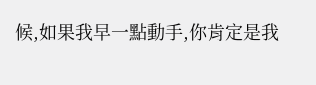候,如果我早一點動手,你肯定是我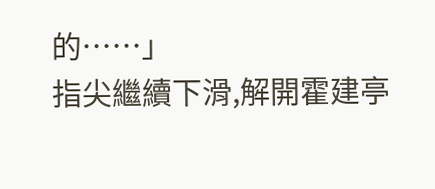的……」
指尖繼續下滑,解開霍建亭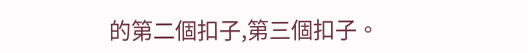的第二個扣子,第三個扣子。